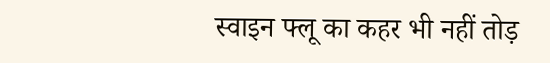स्वाइन फ्लू का कहर भी नहीं तोड़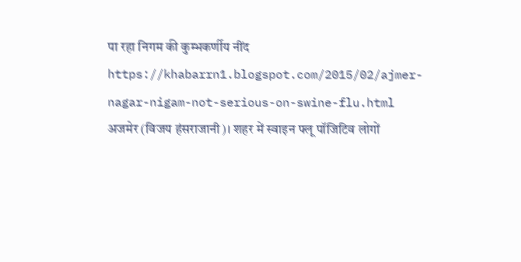पा रहा निगम की कुम्भकर्णीय नींद
https://khabarrn1.blogspot.com/2015/02/ajmer-nagar-nigam-not-serious-on-swine-flu.html
अजमेर (विजय हंसराजानी)। शहर में स्वाइन फ्लू पॉजिटिव लोगों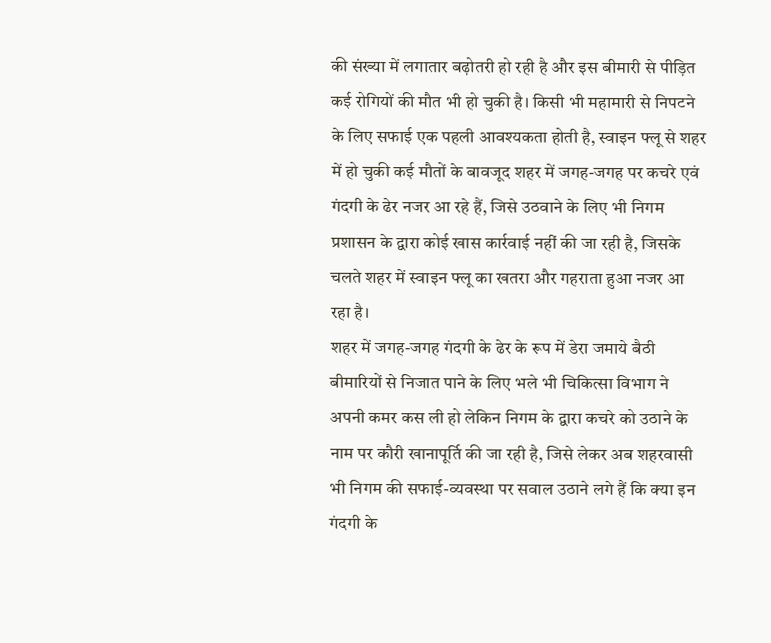की संख्या में लगातार बढ़ोतरी हो रही है और इस बीमारी से पीड़ित कई रोगियों की मौत भी हो चुकी है। किसी भी महामारी से निपटने के लिए सफाई एक पहली आवश्यकता होती है, स्वाइन फ्लू से शहर में हो चुकी कई मौतों के बावजूद शहर में जगह-जगह पर कचरे एवं गंदगी के ढेर नजर आ रहे हैं, जिसे उठवाने के लिए भी निगम प्रशासन के द्वारा कोई खास कार्रवाई नहीं की जा रही है, जिसके चलते शहर में स्वाइन फ्लू का खतरा और गहराता हुआ नजर आ रहा है।
शहर में जगह-जगह गंदगी के ढेर के रूप में डेरा जमाये बैठी बीमारियों से निजात पाने के लिए भले भी चिकित्सा विभाग ने अपनी कमर कस ली हो लेकिन निगम के द्वारा कचरे को उठाने के नाम पर कौरी खानापूर्ति की जा रही है, जिसे लेकर अब शहरवासी भी निगम की सफाई-व्यवस्था पर सवाल उठाने लगे हैं कि क्या इन गंदगी के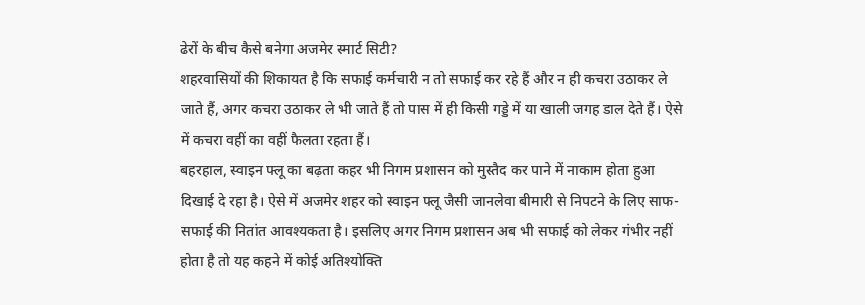ढेरों के बीच कैसे बनेगा अजमेर स्मार्ट सिटी?
शहरवासियों की शिकायत है कि सफाई कर्मचारी न तो सफाई कर रहे हैं और न ही कचरा उठाकर ले जाते हैं, अगर कचरा उठाकर ले भी जाते हैं तो पास में ही किसी गड्डे में या खाली जगह डाल देते हैं। ऐसे में कचरा वहीं का वहीं फैलता रहता हैं।
बहरहाल, स्वाइन फ्लू का बढ़ता कहर भी निगम प्रशासन को मुस्तैद कर पाने में नाकाम होता हुआ दिखाई दे रहा है। ऐसे में अजमेर शहर को स्वाइन फ्लू जैसी जानलेवा बीमारी से निपटने के लिए साफ-सफाई की नितांत आवश्यकता है। इसलिए अगर निगम प्रशासन अब भी सफाई को लेकर गंभीर नहीं होता है तो यह कहने में कोई अतिश्योक्ति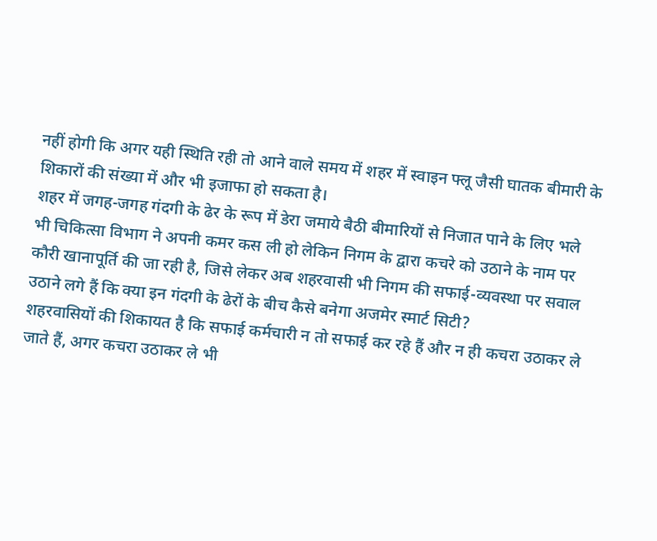नहीं होगी कि अगर यही स्थिति रही तो आने वाले समय में शहर में स्वाइन फ्लू जैसी घातक बीमारी के शिकारों की संख्या में और भी इजाफा हो सकता है।
शहर में जगह-जगह गंदगी के ढेर के रूप में डेरा जमाये बैठी बीमारियों से निजात पाने के लिए भले भी चिकित्सा विभाग ने अपनी कमर कस ली हो लेकिन निगम के द्वारा कचरे को उठाने के नाम पर कौरी खानापूर्ति की जा रही है, जिसे लेकर अब शहरवासी भी निगम की सफाई-व्यवस्था पर सवाल उठाने लगे हैं कि क्या इन गंदगी के ढेरों के बीच कैसे बनेगा अजमेर स्मार्ट सिटी?
शहरवासियों की शिकायत है कि सफाई कर्मचारी न तो सफाई कर रहे हैं और न ही कचरा उठाकर ले जाते हैं, अगर कचरा उठाकर ले भी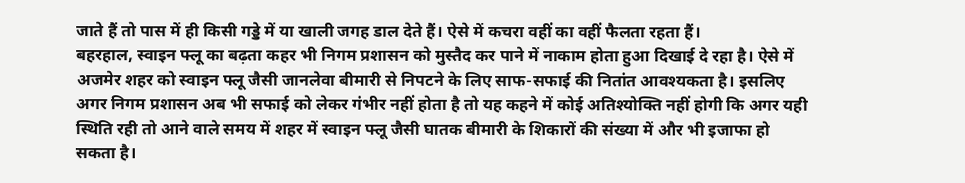जाते हैं तो पास में ही किसी गड्डे में या खाली जगह डाल देते हैं। ऐसे में कचरा वहीं का वहीं फैलता रहता हैं।
बहरहाल, स्वाइन फ्लू का बढ़ता कहर भी निगम प्रशासन को मुस्तैद कर पाने में नाकाम होता हुआ दिखाई दे रहा है। ऐसे में अजमेर शहर को स्वाइन फ्लू जैसी जानलेवा बीमारी से निपटने के लिए साफ-सफाई की नितांत आवश्यकता है। इसलिए अगर निगम प्रशासन अब भी सफाई को लेकर गंभीर नहीं होता है तो यह कहने में कोई अतिश्योक्ति नहीं होगी कि अगर यही स्थिति रही तो आने वाले समय में शहर में स्वाइन फ्लू जैसी घातक बीमारी के शिकारों की संख्या में और भी इजाफा हो सकता है।